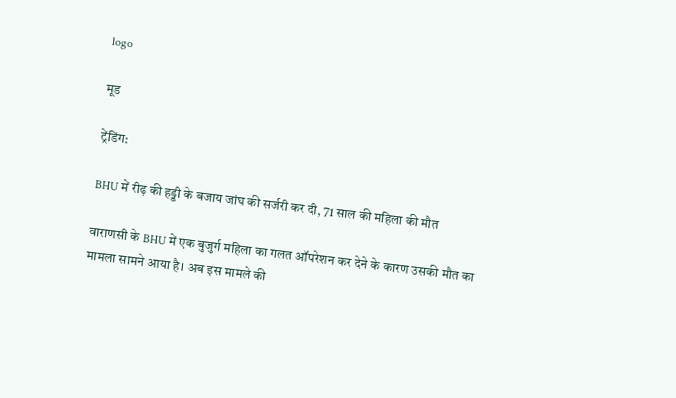logo

मूड

ट्रेंडिंग:

BHU में रीढ़ की हड्डी के बजाय जांघ की सर्जरी कर दी, 71 साल की महिला की मौत

वाराणसी के BHU में एक बुजुर्ग महिला का गलत ऑपरेशन कर देने के कारण उसकी मौत का मामला सामने आया है। अब इस मामले की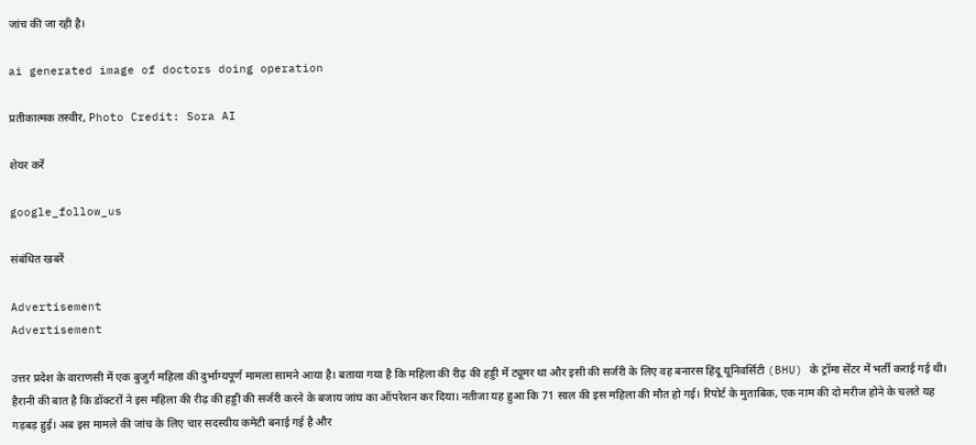जांच की जा रही है।

ai generated image of doctors doing operation

प्रतीकात्मक तस्वीर, Photo Credit: Sora AI

शेयर करें

google_follow_us

संबंधित खबरें

Advertisement
Advertisement

उत्तर प्रदेश के वाराणसी में एक बुजुर्ग महिला की दुर्भाग्यपूर्ण मामला सामने आया है। बताया गया है कि महिला की रीढ़ की हड्डी में ट्यूमर था और इसी की सर्जरी के लिए वह बनारस हिंदू यूनिवर्सिटी (BHU) के ट्रॉमा सेंटर में भर्ती कराई गई थी। हैरानी की बात है कि डॉक्टरों ने इस महिला की रीढ़ की हड्डी की सर्जरी करने के बजाय जांघ का ऑपरेशन कर दिया। नतीजा यह हुआ कि 71 साल की इस महिला की मौत हो गई। रिपोर्ट के मुताबिक, एक नाम की दो मरीज होने के चलते यह गड़बड़ हुई। अब इस मामले की जांच के लिए चार सदस्यीय कमेटी बनाई गई है और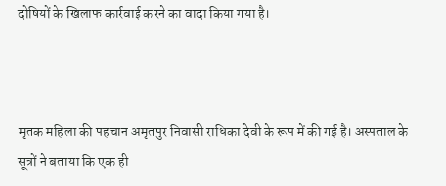दोषियों के खिलाफ कार्रवाई करने का वादा किया गया है।



मृतक महिला की पहचान अमृतपुर निवासी राधिका देवी के रूप में की गई है। अस्पताल के सूत्रों ने बताया कि एक ही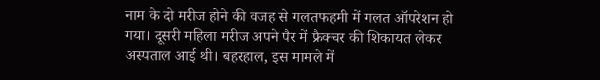नाम के दो मरीज होने की वजह से गलतफहमी में गलत ऑपरेशन हो गया। दूसरी महिला मरीज अपने पैर में फ्रैक्चर की शिकायत लेकर अस्पताल आई थी। बहरहाल, इस मामले में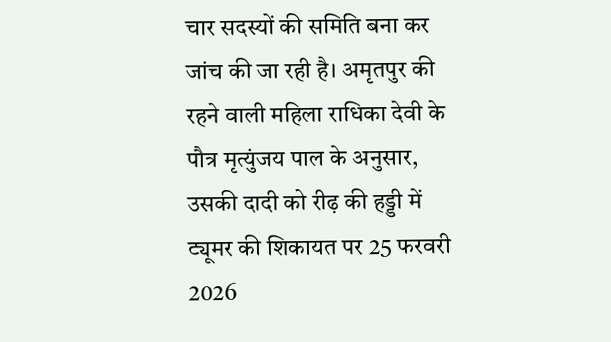चार सदस्यों की समिति बना कर जांच की जा रही है। अमृतपुर की रहने वाली महिला राधिका देवी के पौत्र मृत्युंजय पाल के अनुसार, उसकी दादी को रीढ़ की हड्डी में ट्यूमर की शिकायत पर 25 फरवरी 2026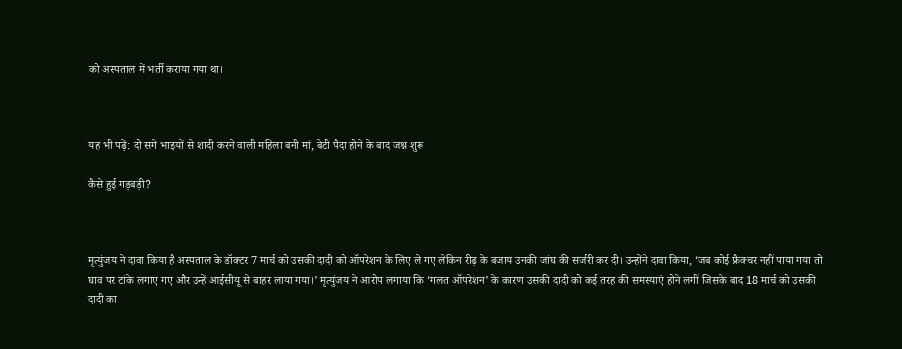को अस्पताल में भर्ती कराया गया था।



यह भी पढ़ें: दो सगे भाइयों से शादी करने वाली महिला बनी मां, बेटी पैदा होने के बाद जश्न शुरू

कैसे हुई गड़बड़ी?



मृत्युंजय ने दावा किया है अस्पताल के डॉक्टर 7 मार्च को उसकी दादी को ऑपरेशन के लिए ले गए लेकिन रीढ़ के बजाय उनकी जांघ की सर्जरी कर दी। उन्होंने दावा किया, ‘जब कोई फ्रैक्चर नहीं पाया गया तो घाव पर टांके लगाए गए और उन्हें आईसीयू से बाहर लाया गया।’ मृत्युंजय ने आरोप लगाया कि ‘गलत ऑपरेशन’ के कारण उसकी दादी को कई तरह की समस्याएं होने लगीं जिसके बाद 18 मार्च को उसकी दादी का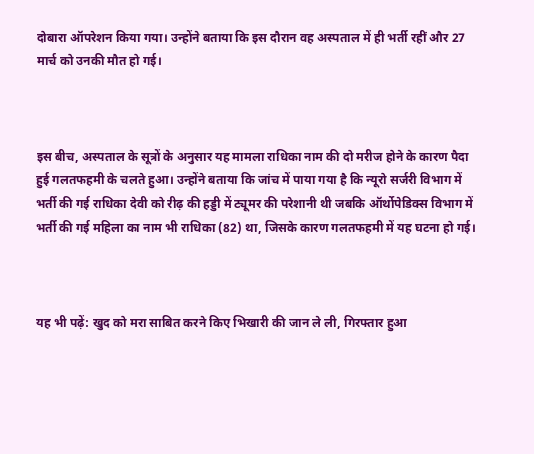दोबारा ऑपरेशन किया गया। उन्होंने बताया कि इस दौरान वह अस्पताल में ही भर्ती रहीं और 27 मार्च को उनकी मौत हो गई।



इस बीच, अस्पताल के सूत्रों के अनुसार यह मामला राधिका नाम की दो मरीज होने के कारण पैदा हुई गलतफहमी के चलते हुआ। उन्होंने बताया कि जांच में पाया गया है कि न्यूरो सर्जरी विभाग में भर्ती की गई राधिका देवी को रीढ़ की हड्डी में ट्यूमर की परेशानी थी जबकि ऑर्थोपेडिक्स विभाग में भर्ती की गई महिला का नाम भी राधिका (82) था, जिसके कारण गलतफहमी में यह घटना हो गई।



यह भी पढ़ें: खुद को मरा साबित करने किए भिखारी की जान ले ली, गिरफ्तार हुआ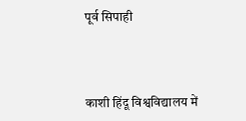पूर्व सिपाही



काशी हिंदू विश्वविद्यालय में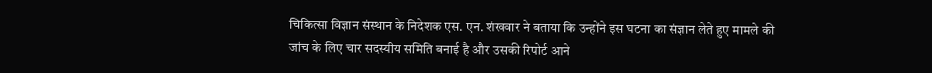चिकित्सा विज्ञान संस्थान के निदेशक एस. एन. शंखवार ने बताया कि उन्होंने इस घटना का संज्ञान लेते हुए मामले की जांच के लिए चार सदस्यीय समिति बनाई है और उसकी रिपोर्ट आने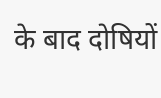के बाद दोषियों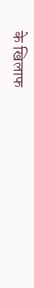के खिलाफ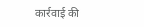कार्रवाई की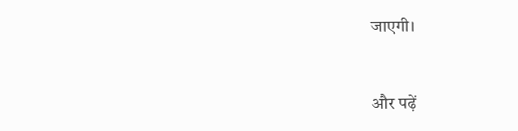जाएगी।


और पढ़ें